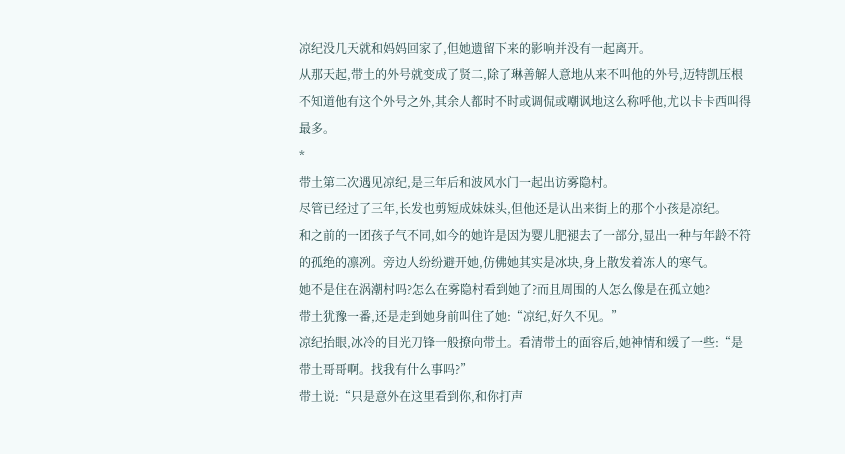凉纪没几天就和妈妈回家了,但她遗留下来的影响并没有一起离开。
从那天起,带土的外号就变成了贤二,除了琳善解人意地从来不叫他的外号,迈特凯压根不知道他有这个外号之外,其余人都时不时或调侃或嘲讽地这么称呼他,尤以卡卡西叫得最多。
*
带土第二次遇见凉纪,是三年后和波风水门一起出访雾隐村。
尽管已经过了三年,长发也剪短成妹妹头,但他还是认出来街上的那个小孩是凉纪。
和之前的一团孩子气不同,如今的她许是因为婴儿肥褪去了一部分,显出一种与年龄不符的孤绝的凛冽。旁边人纷纷避开她,仿佛她其实是冰块,身上散发着冻人的寒气。
她不是住在涡潮村吗?怎么在雾隐村看到她了?而且周围的人怎么像是在孤立她?
带土犹豫一番,还是走到她身前叫住了她:“凉纪,好久不见。”
凉纪抬眼,冰冷的目光刀锋一般撩向带土。看清带土的面容后,她神情和缓了一些:“是带土哥哥啊。找我有什么事吗?”
带土说:“只是意外在这里看到你,和你打声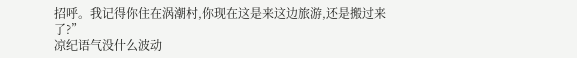招呼。我记得你住在涡潮村,你现在这是来这边旅游,还是搬过来了?”
凉纪语气没什么波动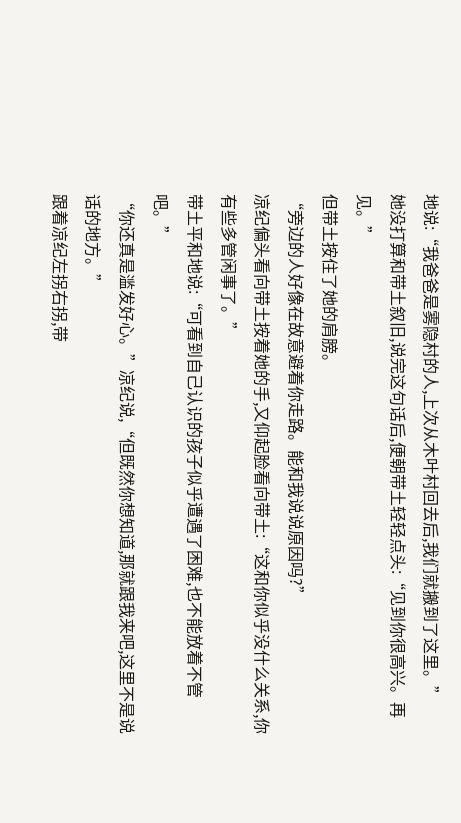地说:“我爸爸是雾隐村的人,上次从木叶村回去后,我们就搬到了这里。”
她没打算和带土叙旧,说完这句话后,便朝带土轻轻点头:“见到你很高兴。再见。”
但带土按住了她的肩膀。
“旁边的人好像在故意避着你走路。能和我说说原因吗?”
凉纪偏头看向带土按着她的手,又仰起脸看向带土:“这和你似乎没什么关系,你有些多管闲事了。”
带土平和地说:“可看到自己认识的孩子似乎遭遇了困难,也不能放着不管吧。”
“你还真是滥发好心。”凉纪说,“但既然你想知道,那就跟我来吧,这里不是说话的地方。”
跟着凉纪左拐右拐,带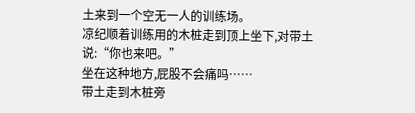土来到一个空无一人的训练场。
凉纪顺着训练用的木桩走到顶上坐下,对带土说:“你也来吧。”
坐在这种地方,屁股不会痛吗……
带土走到木桩旁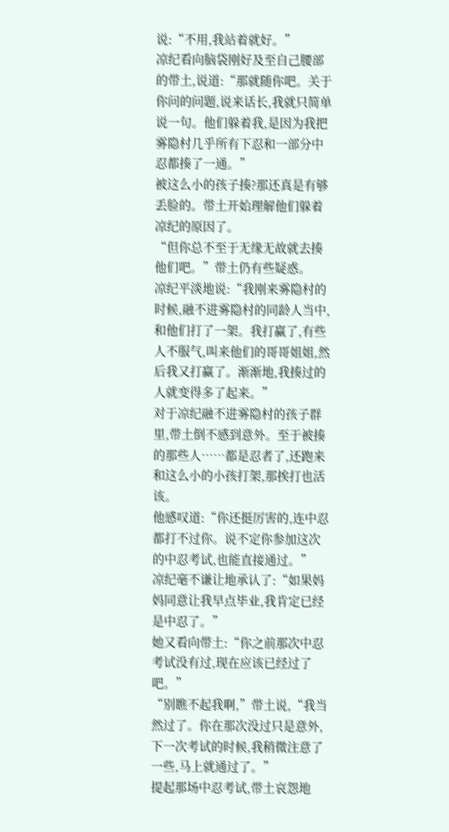说:“不用,我站着就好。”
凉纪看向脑袋刚好及至自己腰部的带土,说道:“那就随你吧。关于你问的问题,说来话长,我就只简单说一句。他们躲着我,是因为我把雾隐村几乎所有下忍和一部分中忍都揍了一通。”
被这么小的孩子揍?那还真是有够丢脸的。带土开始理解他们躲着凉纪的原因了。
“但你总不至于无缘无故就去揍他们吧。”带土仍有些疑惑。
凉纪平淡地说:“我刚来雾隐村的时候,融不进雾隐村的同龄人当中,和他们打了一架。我打赢了,有些人不服气,叫来他们的哥哥姐姐,然后我又打赢了。渐渐地,我揍过的人就变得多了起来。”
对于凉纪融不进雾隐村的孩子群里,带土倒不感到意外。至于被揍的那些人……都是忍者了,还跑来和这么小的小孩打架,那挨打也活该。
他感叹道:“你还挺厉害的,连中忍都打不过你。说不定你参加这次的中忍考试,也能直接通过。”
凉纪毫不谦让地承认了:“如果妈妈同意让我早点毕业,我肯定已经是中忍了。”
她又看向带土:“你之前那次中忍考试没有过,现在应该已经过了吧。”
“别瞧不起我啊,”带土说,“我当然过了。你在那次没过只是意外,下一次考试的时候,我稍微注意了一些,马上就通过了。”
提起那场中忍考试,带土哀怨地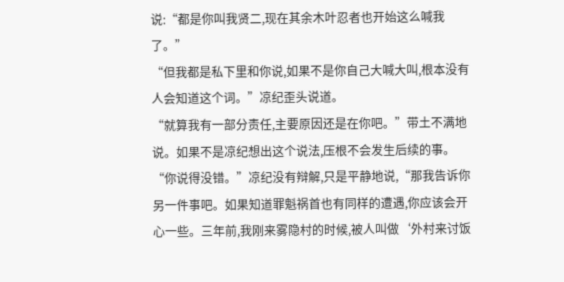说:“都是你叫我贤二,现在其余木叶忍者也开始这么喊我了。”
“但我都是私下里和你说,如果不是你自己大喊大叫,根本没有人会知道这个词。”凉纪歪头说道。
“就算我有一部分责任,主要原因还是在你吧。”带土不满地说。如果不是凉纪想出这个说法,压根不会发生后续的事。
“你说得没错。”凉纪没有辩解,只是平静地说,“那我告诉你另一件事吧。如果知道罪魁祸首也有同样的遭遇,你应该会开心一些。三年前,我刚来雾隐村的时候,被人叫做‘外村来讨饭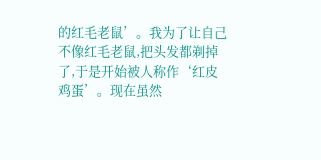的红毛老鼠’。我为了让自己不像红毛老鼠,把头发都剃掉了,于是开始被人称作‘红皮鸡蛋’。现在虽然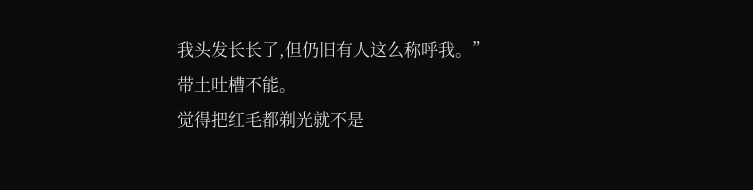我头发长长了,但仍旧有人这么称呼我。”
带土吐槽不能。
觉得把红毛都剃光就不是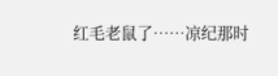红毛老鼠了……凉纪那时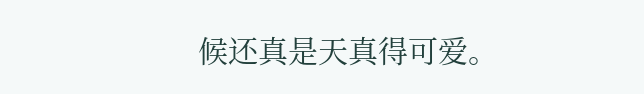候还真是天真得可爱。